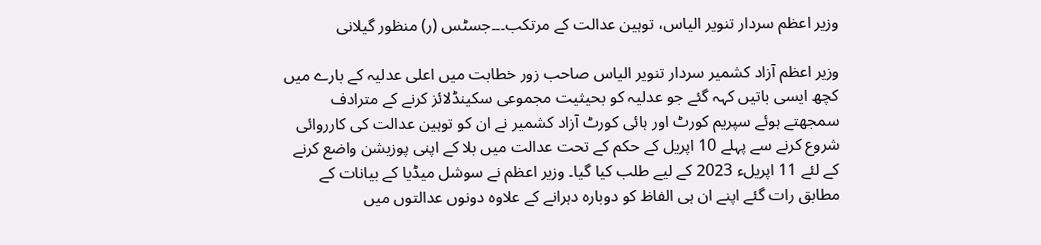وزیر اعظم سردار تنویر الیاس، توہین عدالت کے مرتکب۔۔۔جسٹس (ر) منظور گیلانی

وزیر اعظم آزاد کشمیر سردار تنویر الیاس صاحب زور خطابت میں اعلی عدلیہ کے بارے میں کچھ ایسی باتیں کہہ گئے جو عدلیہ کو بحیثیت مجموعی سکینڈلائز کرنے کے مترادف سمجھتے ہوئے سپریم کورٹ اور ہائی کورٹ آزاد کشمیر نے ان کو توہین عدالت کی کارروائی شروع کرنے سے پہلے 10 اپریل کے حکم کے تحت عدالت میں بلا کے اپنی پوزیشن واضع کرنے کے لئے 11 اپریلء 2023 کے لیے طلب کیا گیا۔ وزیر اعظم نے سوشل میڈیا کے بیانات کے مطابق رات گئے اپنے ان ہی الفاظ کو دوبارہ دہرانے کے علاوہ دونوں عدالتوں میں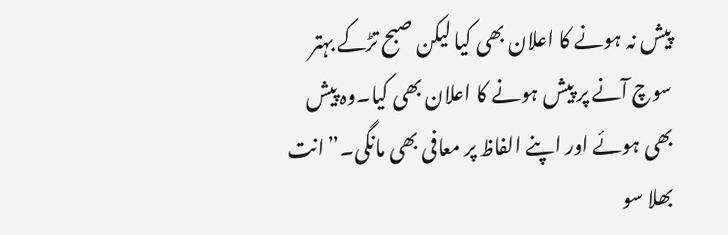پیش نہ ہونے کا اعلان بھی کیا لیکن صبح تڑکے بہتر سوچ آنے پر پیش ہونے کا اعلان بھی کیا۔وہ پیش بھی ہوئے اور اپنے الفاظ پر معافی بھی مانگی۔”انت بھلا سو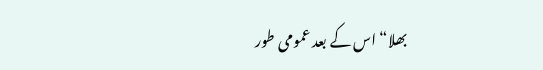بھلا“ اس کے بعد عمومی طور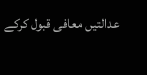عدالتیں معافی قبول کرکے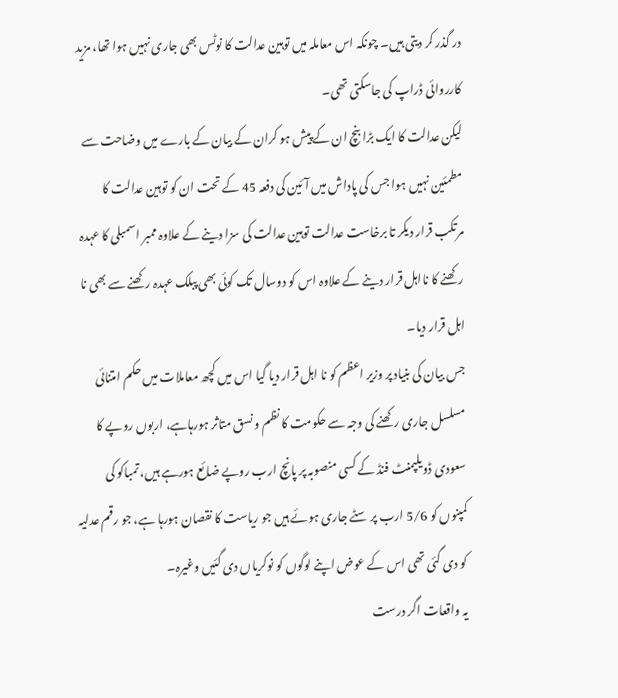در گذر کر دیتی ہیں۔ چونکہ اس معاملہ میں توہین عدالت کا نوٹس بھی جاری نہیں ہوا تھا، مزید کارروائی ڈراپ کی جاسکتی تھی۔
لیکن عدالت کا ایک بڑا بنچ ان کے پیش ہو کران کے بیان کے بارے میں وضاحت سے مطمئین نہیں ہوا جس کی پاداش میں آئین کی دفعہ 45 کے تحت ان کو توہین عدالت کا مرتکب قرار دیکر تا برخاست عدالت توہین عدالت کی سزا دینے کے علاوہ ممبر اسمبلی کا عہدہ رکھنے کا نااہل قرار دینے کے علاوہ اس کو دوسال تک کوئی بھی پبلک عہدہ رکھنے سے بھی نا اہل قرار دیا۔
جس بیان کی بنیاد پر وزیر اعظم کو نا اہل قرار دیا گیا اس میں کچھ معاملات میں حکم امتنائی مسلسل جاری رکھنے کی وجہ سے حکومت کا نظم و نسق متاثر ہورہاہے، اربوں روپے کا سعودی ڈویلپمنٹ فنڈ کے کسی منصوبہ پر پانچ ارب روپے ضائع ہورہے ہیں، تمباکو کی کمپنوں کو 5/6 ارب پر سٹے جاری ہوئے ہیں جو ریاست کا نقصان ہورہا ہے، جو رقم عدلیہ کو دی گئی تھی اس کے عوض اپنے لوگوں کو نوکریاں دی گئیں وغیرہ۔
یہ واقعات اگر درست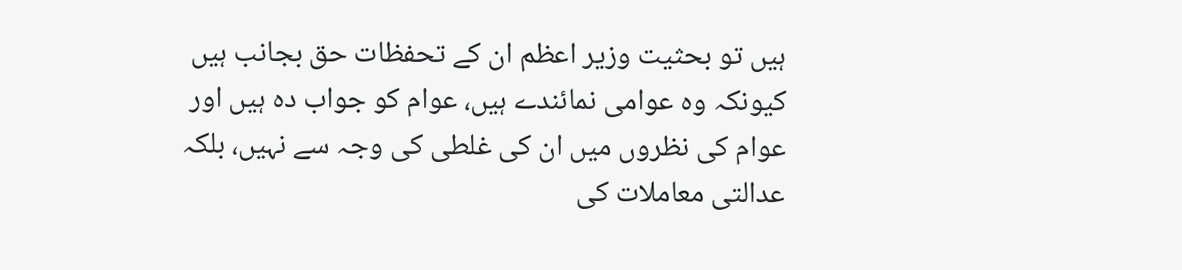ہیں تو بحثیت وزیر اعظم ان کے تحفظات حق بجانب ہیں کیونکہ وہ عوامی نمائندے ہیں، عوام کو جواب دہ ہیں اور عوام کی نظروں میں ان کی غلطی کی وجہ سے نہیں، بلکہ عدالتی معاملات کی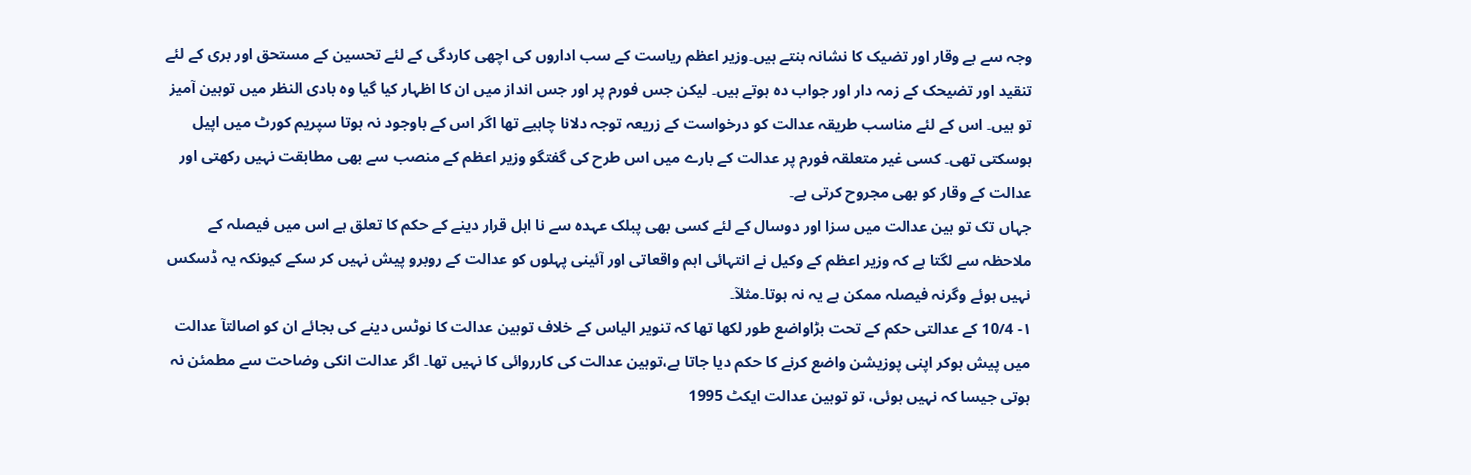وجہ سے بے وقار اور تضیک کا نشانہ بنتے ہیں۔وزیر اعظم ریاست کے سب اداروں کی اچھی کاردگی کے لئے تحسین کے مستحق اور بری کے لئے تنقید اور تضیحک کے زمہ دار اور جواب دہ ہوتے ہیں۔ لیکن جس فورم پر اور جس انداز میں ان کا اظہار کیا گیا وہ بادی النظر میں توہین آمیز تو ہیں۔ اس کے لئے مناسب طریقہ عدالت کو درخواست کے زریعہ توجہ دلانا چاہیے تھا اگر اس کے باوجود نہ ہوتا سپریم کورٹ میں اپیل ہوسکتی تھی۔ کسی غیر متعلقہ فورم پر عدالت کے بارے میں اس طرح کی گفتگو وزیر اعظم کے منصب سے بھی مطابقت نہیں رکھتی اور عدالت کے وقار کو بھی مجروح کرتی ہے۔
جہاں تک تو ہین عدالت میں سزا اور دوسال کے لئے کسی بھی پبلک عہدہ سے نا اہل قرار دینے کے حکم کا تعلق ہے اس میں فیصلہ کے ملاحظہ سے لگتا ہے کہ وزیر اعظم کے وکیل نے انتہائی اہم واقعاتی اور آئینی پہلوں کو عدالت کے روبرو پیش نہیں کر سکے کیونکہ یہ ڈسکس نہیں ہوئے وگرنہ فیصلہ ممکن ہے یہ نہ ہوتا۔مثلآ۔
۱- 10/4 کے عدالتی حکم کے تحت بڑاواضع طور لکھا تھا کہ تنویر الیاس کے خلاف توہین عدالت کا نوٹس دینے کی بجائے ان کو اصالتآ عدالت میں پیش ہوکر اپنی پوزیشن واضع کرنے کا حکم دیا جاتا ہے،توہین عدالت کی کارروائی کا نہیں تھا۔ اگر عدالت انکی وضاحت سے مطمئن نہ ہوتی جیسا کہ نہیں ہوئی، تو توہین عدالت ایکٹ 1995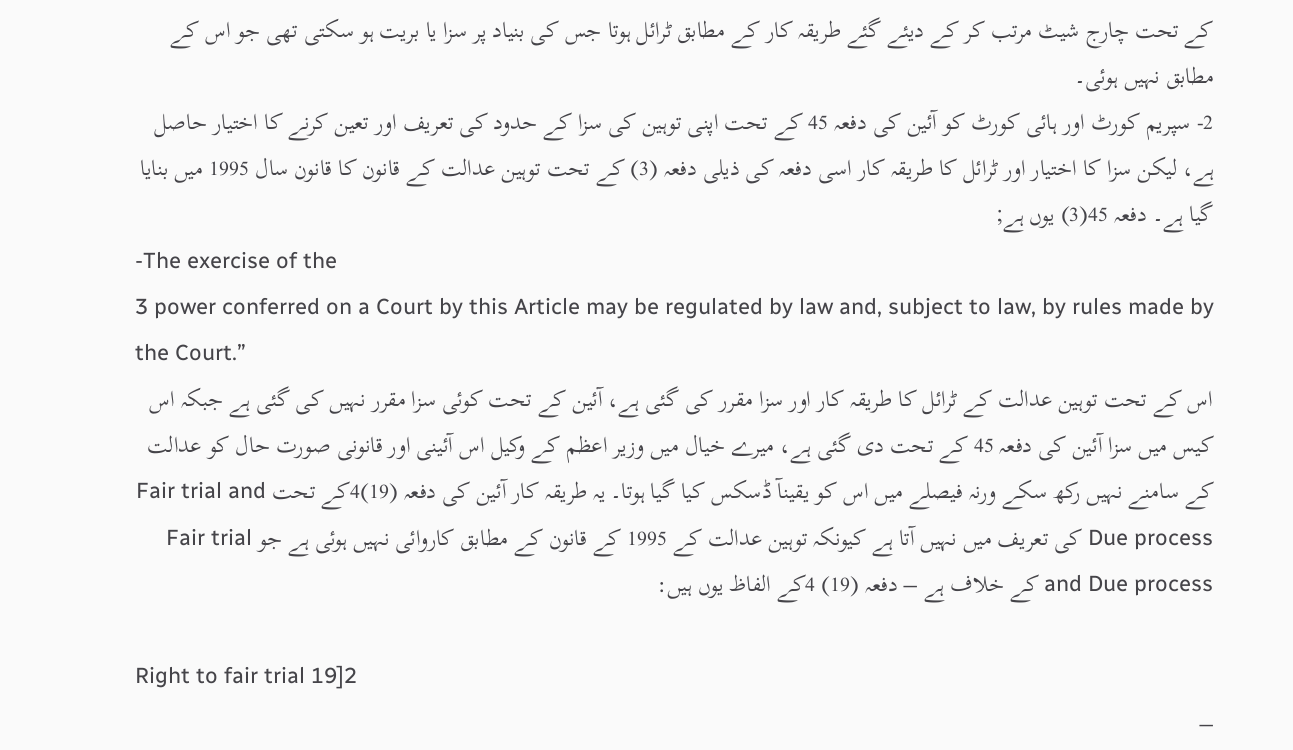کے تحت چارج شیٹ مرتب کر کے دیئے گئے طریقہ کار کے مطابق ٹرائل ہوتا جس کی بنیاد پر سزا یا بریت ہو سکتی تھی جو اس کے مطابق نہیں ہوئی۔
2- سپریم کورٹ اور ہائی کورٹ کو آئین کی دفعہ 45 کے تحت اپنی توہین کی سزا کے حدود کی تعریف اور تعین کرنے کا اختیار حاصل ہے، لیکن سزا کا اختیار اور ٹرائل کا طریقہ کار اسی دفعہ کی ذیلی دفعہ (3) کے تحت توہین عدالت کے قانون کا قانون سال 1995 میں بنایا گیا ہے۔ دفعہ 45(3) یوں ہے;
-The exercise of the
3 power conferred on a Court by this Article may be regulated by law and, subject to law, by rules made by the Court.”
اس کے تحت توہین عدالت کے ٹرائل کا طریقہ کار اور سزا مقرر کی گئی ہے، آئین کے تحت کوئی سزا مقرر نہیں کی گئی ہے جبکہ اس کیس میں سزا آئین کی دفعہ 45 کے تحت دی گئی ہے، میرے خیال میں وزیر اعظم کے وکیل اس آئینی اور قانونی صورت حال کو عدالت کے سامنے نہیں رکھ سکے ورنہ فیصلے میں اس کو یقینآ ڈسکس کیا گیا ہوتا۔ یہ طریقہ کار آئین کی دفعہ (19)4کے تحت Fair trial and Due process کی تعریف میں نہیں آتا ہے کیونکہ توہین عدالت کے 1995 کے قانون کے مطابق کاروائی نہیں ہوئی ہے جو Fair trial and Due process کے خلاف ہے – دفعہ (19) 4کے الفاظ یوں ہیں:

Right to fair trial 19]2
–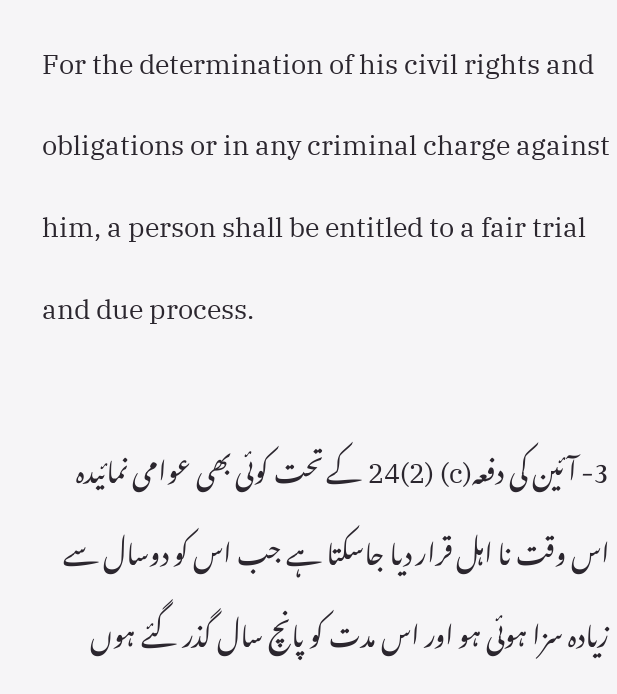For the determination of his civil rights and obligations or in any criminal charge against him, a person shall be entitled to a fair trial and due process.

3- آئین کی دفعہ(c) (2)24 کے تحت کوئی بھی عوامی نمائیدہ اس وقت نا اہل قرار دیا جاسکتا ہے جب اس کو دوسال سے زیادہ سزا ہوئی ہو اور اس مدت کو پانچ سال گذر گئے ہوں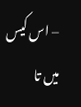– اس کیس میں تا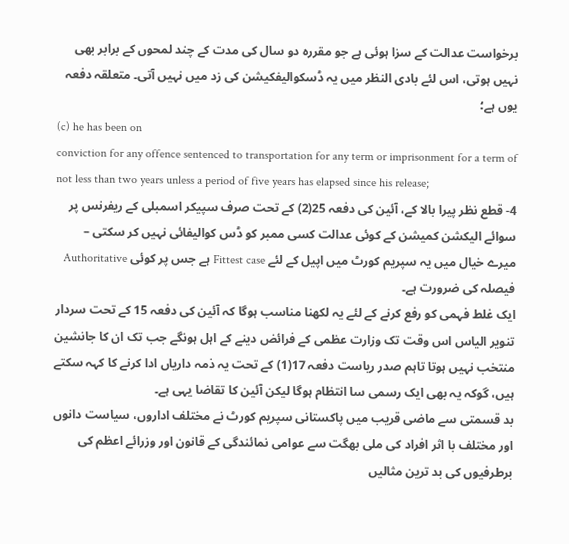برخواست عدالت کے سزا ہوئی ہے جو مقررہ دو سال کی مدت کے چند لمحوں کے برابر بھی نہیں ہوتی، اس لئے بادی النظر میں یہ ڈسکوالیفکیشن کی زد میں نہیں آتی۔ متعلقہ دفعہ یوں ہے؛
(c) he has been on
conviction for any offence sentenced to transportation for any term or imprisonment for a term of not less than two years unless a period of five years has elapsed since his release;
4- قطع نظر پیرا بالا کے، آئین کی دفعہ 25(2) کے تحت صرف سپیکر اسمبلی کے ریفرنس پر سوائے الیکشن کمیشن کے کوئی عدالت کسی ممبر کو ڈس کوالیفائی نہیں کر سکتی –
میرے خیال میں یہ سپریم کورٹ میں اپیل کے لئے Fittest case ہے جس پر کوئی Authoritative فیصلہ کی ضرورت ہے۔
ایک غلط فہمی کو رفع کرنے کے لئے یہ لکھنا مناسب ہوگا کہ آئین کی دفعہ 15 کے تحت سردار تنویر الیاس اس وقت تک وزارت عظمی کے فرائض دینے کے اہل ہونگے جب تک ان کا جانشین منتخب نہیں ہوتا تاہم صدر ریاست دفعہ 17(1) کے تحت یہ ذمہ داریاں ادا کرنے کا کہہ سکتے ہیں، گوکہ یہ بھی ایک رسمی سا انتظام ہوگا لیکن آئین کا تقاضا یہی ہے۔
بد قسمتی سے ماضی قریب میں پاکستانی سپریم کورٹ نے مختلف اداروں، سیاست دانوں اور مختلف با اثر افراد کی ملی بھگت سے عوامی نمائندگی کے قانون اور وزرائے اعظم کی برطرفیوں کی بد ترین مثالیں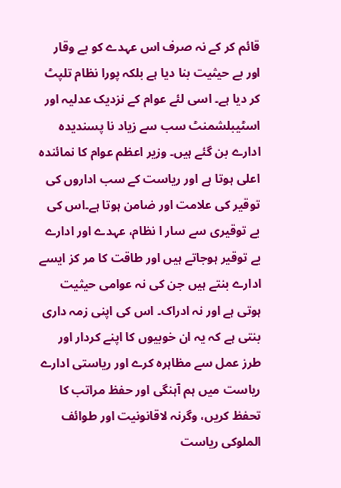قائم کر کے نہ صرف اس عہدے کو بے وقار اور بے حیثیت بنا دیا ہے بلکہ پورا نظام تلپٹ کر دیا ہے۔ اسی لئے عوام کے نزدیک عدلیہ اور اسٹیبلشمنٹ سب سے زیاد نا پسندیدہ ادارے بن گئے ہیں۔ وزیر اعظم عوام کا نمائندہ اعلی ہوتا ہے اور ریاست کے سب اداروں کی توقیر کی علامت اور ضامن ہوتا ہے۔اس کی بے توقیری سے سار ا نظام، عہدے اور ادارے بے توقیر ہوجاتے ہیں اور طاقت کا مر کز ایسے ادارے بنتے ہیں جن کی نہ عوامی حیثیت ہوتی ہے اور نہ ادراک۔ اس کی اپنی زمہ داری بنتی ہے کہ یہ ان خوبیوں کا اپنے کردار اور طرز عمل سے مظاہرہ کرے اور ریاستی ادارے ریاست میں ہم آہنگی اور حفظ مراتب کا تحفظ کریں، وگرنہ لاقانونیت اور طوائف الملوکی ریاست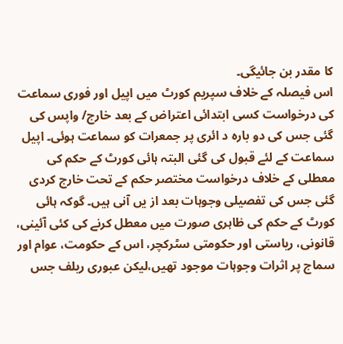کا مقدر بن جائیگی۔
اس فیصلہ کے خلاف سپریم کورٹ میں اپیل اور فوری سماعت کی درخواست کسی ابتدائی اعتراض کے بعد خارج/ واپس کی گئی جس کی دو بارہ د ائری پر جمعرات کو سماعت ہوئی۔ اپیل سماعت کے لئے قبول کی گئی البتہ ہائی کورٹ کے حکم کی معطلی کے خلاف درخواست مختصر حکم کے تحت خارج کردی گئی جس کی تفصیلی وجوہات بعد از یں آنی ہیں۔ گوکہ ہائی کورٹ کے حکم کی ظاہری صورت میں معطل کرنے کی کئی آئینی، قانونی، ریاستی اور حکومتی سٹرکچر، اس کے حکومت، عوام اور سماج پر اثرات وجوہات موجود تھیں،لیکن عبوری ریلف جس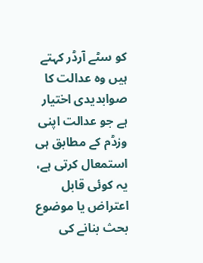کو سٹے آرڈر کہتے ہیں وہ عدالت کا صوابدیدی اختیار ہے جو عدالت اپنی وزڈم کے مطابق ہی استمعال کرتی ہے، یہ کوئی قابل اعتراض یا موضوع بحث بنانے کی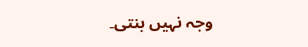وجہ نہیں بنتی۔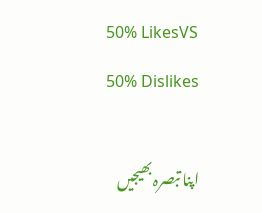50% LikesVS
50% Dislikes

اپنا تبصرہ بھیجیں